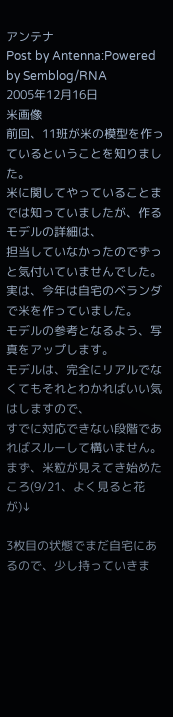アンテナ
Post by Antenna:Powered by Semblog/RNA
2005年12月16日
米画像
前回、11班が米の模型を作っているということを知りました。
米に関してやっていることまでは知っていましたが、作るモデルの詳細は、
担当していなかったのでずっと気付いていませんでした。
実は、今年は自宅のベランダで米を作っていました。
モデルの参考となるよう、写真をアップします。
モデルは、完全にリアルでなくてもそれとわかればいい気はしますので、
すでに対応できない段階であればスルーして構いません。
まず、米粒が見えてき始めたころ(9/21、よく見ると花が)↓

3枚目の状態でまだ自宅にあるので、少し持っていきま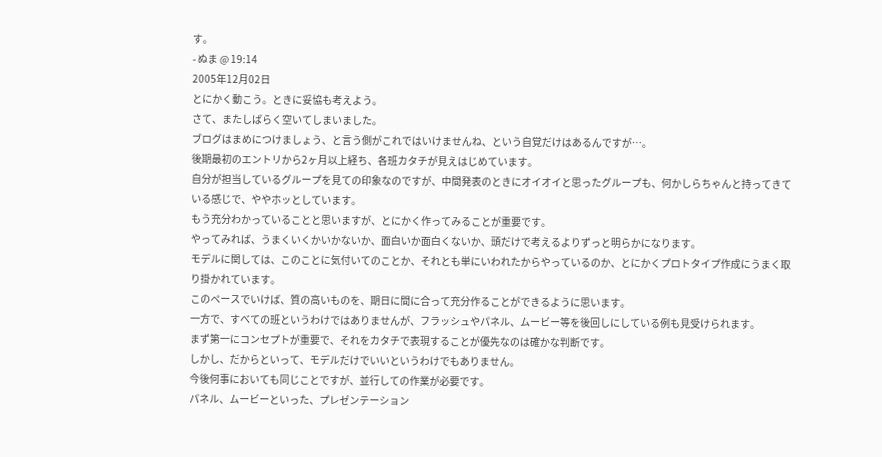す。
- ぬま @ 19:14
2005年12月02日
とにかく動こう。ときに妥協も考えよう。
さて、またしばらく空いてしまいました。
ブログはまめにつけましょう、と言う側がこれではいけませんね、という自覚だけはあるんですが…。
後期最初のエントリから2ヶ月以上経ち、各班カタチが見えはじめています。
自分が担当しているグループを見ての印象なのですが、中間発表のときにオイオイと思ったグループも、何かしらちゃんと持ってきている感じで、ややホッとしています。
もう充分わかっていることと思いますが、とにかく作ってみることが重要です。
やってみれば、うまくいくかいかないか、面白いか面白くないか、頭だけで考えるよりずっと明らかになります。
モデルに関しては、このことに気付いてのことか、それとも単にいわれたからやっているのか、とにかくプロトタイプ作成にうまく取り掛かれています。
このペースでいけば、質の高いものを、期日に間に合って充分作ることができるように思います。
一方で、すべての班というわけではありませんが、フラッシュやパネル、ムービー等を後回しにしている例も見受けられます。
まず第一にコンセプトが重要で、それをカタチで表現することが優先なのは確かな判断です。
しかし、だからといって、モデルだけでいいというわけでもありません。
今後何事においても同じことですが、並行しての作業が必要です。
パネル、ムービーといった、プレゼンテーション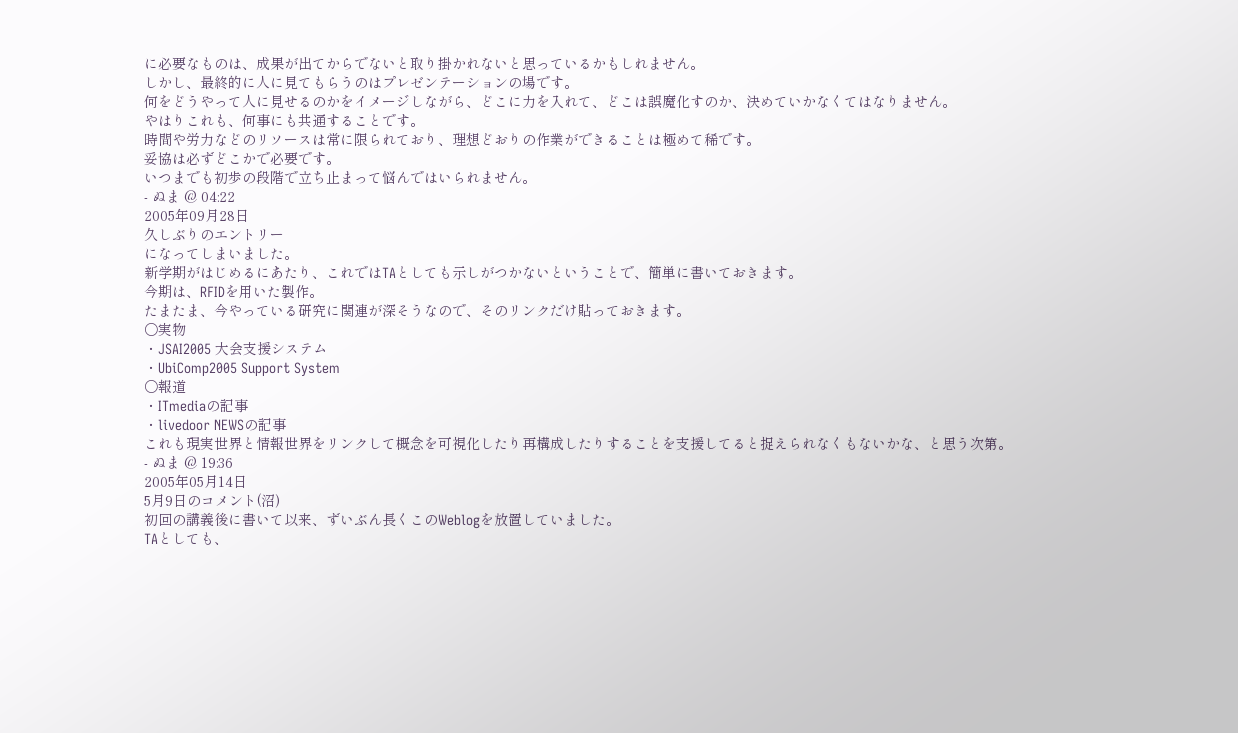に必要なものは、成果が出てからでないと取り掛かれないと思っているかもしれません。
しかし、最終的に人に見てもらうのはプレゼンテーションの場です。
何をどうやって人に見せるのかをイメージしながら、どこに力を入れて、どこは誤魔化すのか、決めていかなくてはなりません。
やはりこれも、何事にも共通することです。
時間や労力などのリソースは常に限られており、理想どおりの作業ができることは極めて稀です。
妥協は必ずどこかで必要です。
いつまでも初歩の段階で立ち止まって悩んではいられません。
- ぬま @ 04:22
2005年09月28日
久しぶりのエントリー
になってしまいました。
新学期がはじめるにあたり、これではTAとしても示しがつかないということで、簡単に書いておきます。
今期は、RFIDを用いた製作。
たまたま、今やっている研究に関連が深そうなので、そのリンクだけ貼っておきます。
○実物
・JSAI2005 大会支援システム
・UbiComp2005 Support System
○報道
・ITmediaの記事
・livedoor NEWSの記事
これも現実世界と情報世界をリンクして概念を可視化したり再構成したりすることを支援してると捉えられなくもないかな、と思う次第。
- ぬま @ 19:36
2005年05月14日
5月9日のコメント(沼)
初回の講義後に書いて以来、ずいぶん長くこのWeblogを放置していました。
TAとしても、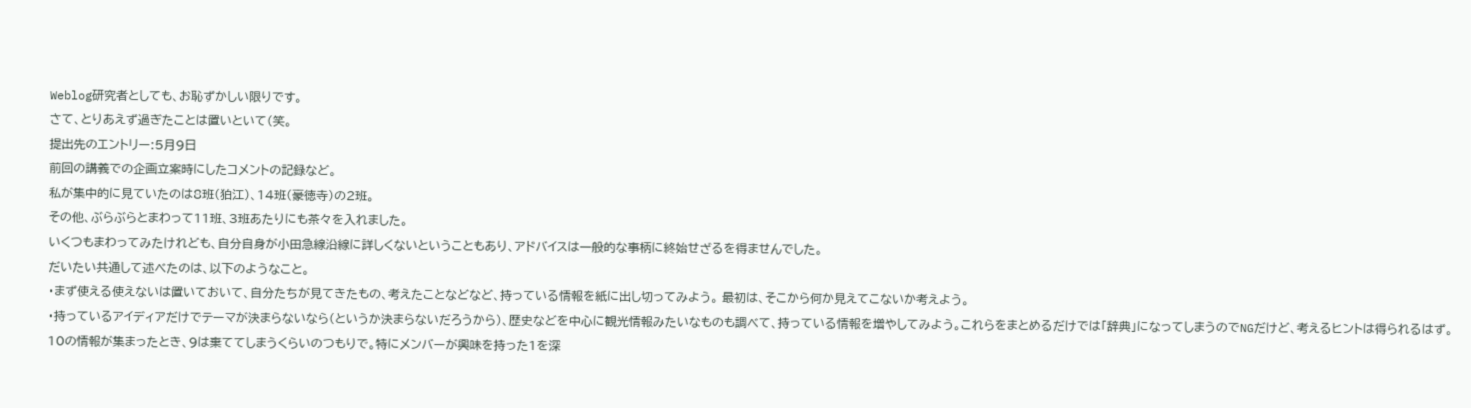Weblog研究者としても、お恥ずかしい限りです。
さて、とりあえず過ぎたことは置いといて(笑。
提出先のエントリー:5月9日
前回の講義での企画立案時にしたコメントの記録など。
私が集中的に見ていたのは8班(狛江)、14班(豪徳寺)の2班。
その他、ぶらぶらとまわって11班、3班あたりにも茶々を入れました。
いくつもまわってみたけれども、自分自身が小田急線沿線に詳しくないということもあり、アドバイスは一般的な事柄に終始せざるを得ませんでした。
だいたい共通して述べたのは、以下のようなこと。
・まず使える使えないは置いておいて、自分たちが見てきたもの、考えたことなどなど、持っている情報を紙に出し切ってみよう。 最初は、そこから何か見えてこないか考えよう。
・持っているアイディアだけでテーマが決まらないなら(というか決まらないだろうから)、歴史などを中心に観光情報みたいなものも調べて、持っている情報を増やしてみよう。これらをまとめるだけでは「辞典」になってしまうのでNGだけど、考えるヒントは得られるはず。10の情報が集まったとき、9は棄ててしまうくらいのつもりで。特にメンバーが興味を持った1を深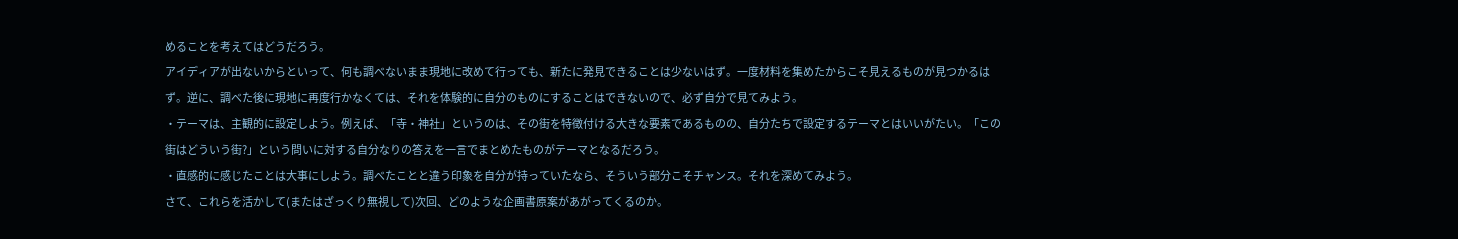めることを考えてはどうだろう。
アイディアが出ないからといって、何も調べないまま現地に改めて行っても、新たに発見できることは少ないはず。一度材料を集めたからこそ見えるものが見つかるはず。逆に、調べた後に現地に再度行かなくては、それを体験的に自分のものにすることはできないので、必ず自分で見てみよう。
・テーマは、主観的に設定しよう。例えば、「寺・神社」というのは、その街を特徴付ける大きな要素であるものの、自分たちで設定するテーマとはいいがたい。「この街はどういう街?」という問いに対する自分なりの答えを一言でまとめたものがテーマとなるだろう。
・直感的に感じたことは大事にしよう。調べたことと違う印象を自分が持っていたなら、そういう部分こそチャンス。それを深めてみよう。
さて、これらを活かして(またはざっくり無視して)次回、どのような企画書原案があがってくるのか。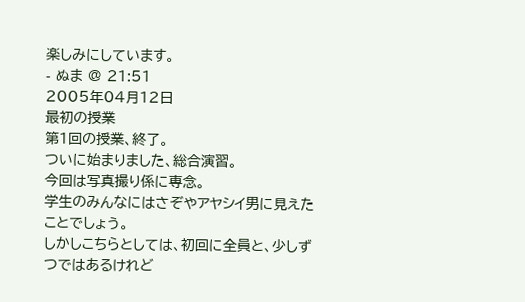楽しみにしています。
- ぬま @ 21:51
2005年04月12日
最初の授業
第1回の授業、終了。
ついに始まりました、総合演習。
今回は写真撮り係に専念。
学生のみんなにはさぞやアヤシイ男に見えたことでしょう。
しかしこちらとしては、初回に全員と、少しずつではあるけれど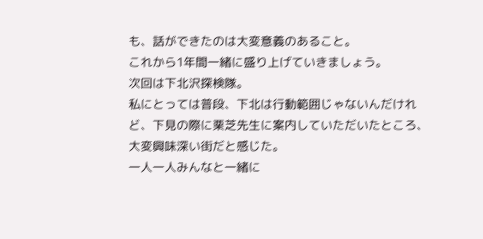も、話ができたのは大変意義のあること。
これから1年間一緒に盛り上げていきましょう。
次回は下北沢探検隊。
私にとっては普段、下北は行動範囲じゃないんだけれど、下見の際に栗芝先生に案内していただいたところ、大変興味深い街だと感じた。
一人一人みんなと一緒に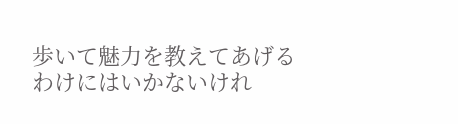歩いて魅力を教えてあげるわけにはいかないけれ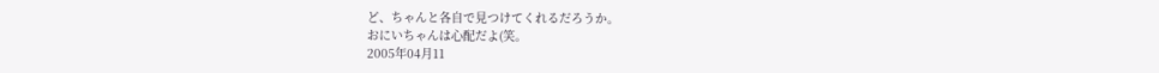ど、ちゃんと各自で見つけてくれるだろうか。
おにいちゃんは心配だよ(笑。
2005年04月11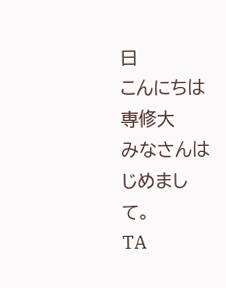日
こんにちは専修大
みなさんはじめまして。
TA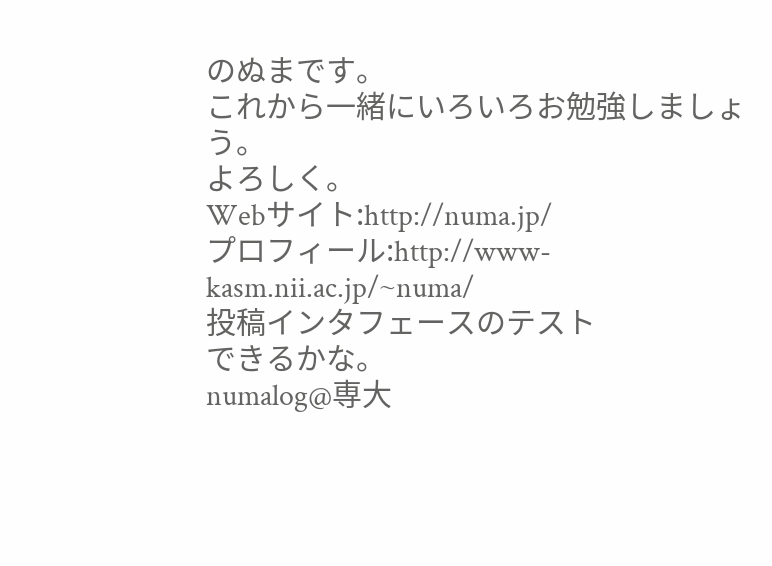のぬまです。
これから一緒にいろいろお勉強しましょう。
よろしく。
Webサイト:http://numa.jp/
プロフィール:http://www-kasm.nii.ac.jp/~numa/
投稿インタフェースのテスト
できるかな。
numalog@専大